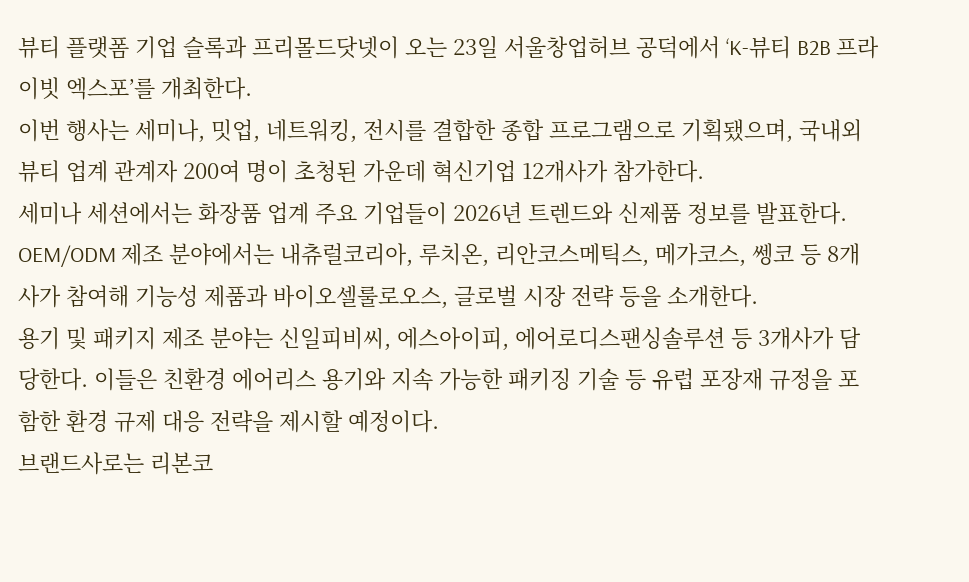뷰티 플랫폼 기업 슬록과 프리몰드닷넷이 오는 23일 서울창업허브 공덕에서 ‘K-뷰티 B2B 프라이빗 엑스포’를 개최한다.
이번 행사는 세미나, 밋업, 네트워킹, 전시를 결합한 종합 프로그램으로 기획됐으며, 국내외 뷰티 업계 관계자 200여 명이 초청된 가운데 혁신기업 12개사가 참가한다.
세미나 세션에서는 화장품 업계 주요 기업들이 2026년 트렌드와 신제품 정보를 발표한다.
OEM/ODM 제조 분야에서는 내츄럴코리아, 루치온, 리안코스메틱스, 메가코스, 쎙코 등 8개사가 참여해 기능성 제품과 바이오셀룰로오스, 글로벌 시장 전략 등을 소개한다.
용기 및 패키지 제조 분야는 신일피비씨, 에스아이피, 에어로디스팬싱솔루션 등 3개사가 담당한다. 이들은 친환경 에어리스 용기와 지속 가능한 패키징 기술 등 유럽 포장재 규정을 포함한 환경 규제 대응 전략을 제시할 예정이다.
브랜드사로는 리본코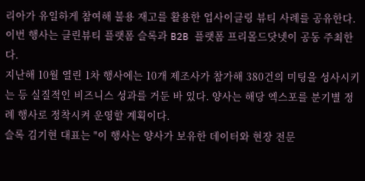리아가 유일하게 참여해 불용 재고를 활용한 업사이클링 뷰티 사례를 공유한다.
이번 행사는 클린뷰티 플랫폼 슬록과 B2B 플랫폼 프리몰드닷넷이 공동 주최한다.
지난해 10월 열린 1차 행사에는 10개 제조사가 참가해 380건의 미팅을 성사시키는 등 실질적인 비즈니스 성과를 거둔 바 있다. 양사는 해당 엑스포를 분기별 정례 행사로 정착시켜 운영할 계획이다.
슬록 김기현 대표는 "이 행사는 양사가 보유한 데이터와 현장 전문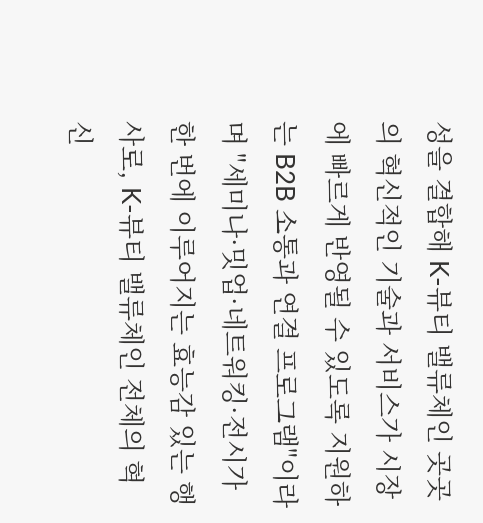성을 결합해 K-뷰티 밸류체인 곳곳의 혁신적인 기술과 서비스가 시장에 빠르게 반영될 수 있도록 지원하는 B2B 소통과 연결 프로그램"이라며 "세미나·밋업·네트워킹·전시가 한 번에 이루어지는 효능감 있는 행사로, K-뷰티 밸류체인 전체의 혁신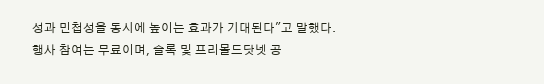성과 민첩성을 동시에 높이는 효과가 기대된다"고 말했다.
행사 참여는 무료이며, 슬록 및 프리몰드닷넷 공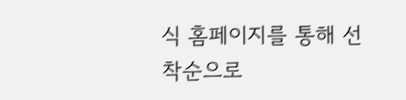식 홈페이지를 통해 선착순으로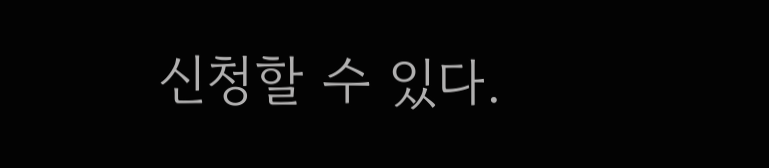신청할 수 있다.